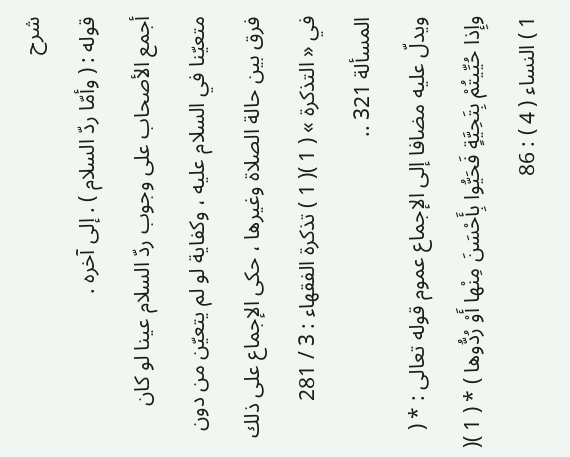شرح
قوله : ( وأمّا ردّ السلام ) . إلى آخره .
أجمع الأصحاب على وجوب ردّ السلام عينا لو كان متعيّنا في السلام عليه ، وكفاية لو لم يتعيّن من دون فرق بين حالة الصلاة وغيرها ، حكى الإجماع على ذلك في « التذكرة » ( 1 )( 1 ) تذكرة الفقهاء : 3 / 281 المسألة 321 ..
ويدلّ عليه مضافا إلى الإجماع عموم قوله تعالى : * ( وإِذا حُيِّيتُمْ بِتَحِيَّةٍ فَحَيُّوا بِأَحْسَنَ مِنْها أَوْ رُدُّوها ) * ( 1 )( 1 ) النساء ( 4 ) : 86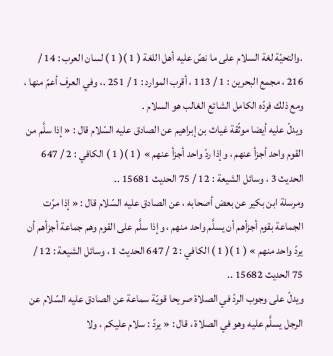.والتحيّة لغة السلام على ما نصّ عليه أهل اللغة ( 1 )( 1 ) لسان العرب : 14 / 216 ، مجمع البحرين : 1 / 113 ، أقرب الموارد : 1 / 251 .، وفي العرف أعمّ منها ، ومع ذلك فردّه الكامل الشائع الغالب هو السلام .
ويدلّ عليه أيضا موثّقة غياث بن إبراهيم عن الصادق عليه السّلام قال : « إذا سلَّم من القوم واحد أجزأ عنهم ، وإذا ردّ واحد أجزأ عنهم » ( 1 )( 1 ) الكافي : 2 / 647 الحديث 3 ، وسائل الشيعة : 12 / 75 الحديث 15681 ..
ومرسلة ابن بكير عن بعض أصحابه ، عن الصادق عليه السّلام قال : « إذا مرّت الجماعة بقوم أجزأهم أن يسلَّم واحد منهم ، وإذا سلَّم على القوم وهم جماعة أجزأهم أن يردّ واحد منهم » ( 1 )( 1 ) الكافي : 2 / 647 الحديث 1 ، وسائل الشيعة : 12 / 75 الحديث 15682 ..
ويدلّ على وجوب الردّ في الصلاة صريحا قويّة سماعة عن الصادق عليه السّلام عن الرجل يسلَّم عليه وهو في الصلاة ، قال : « يردّ : سلام عليكم ، ولا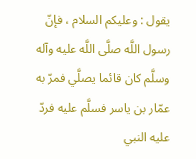يقول : وعليكم السلام ، فإنّ رسول اللَّه صلَّى اللَّه عليه وآله وسلَّم كان قائما يصلَّي فمرّ به عمّار بن ياسر فسلَّم عليه فردّ عليه النبي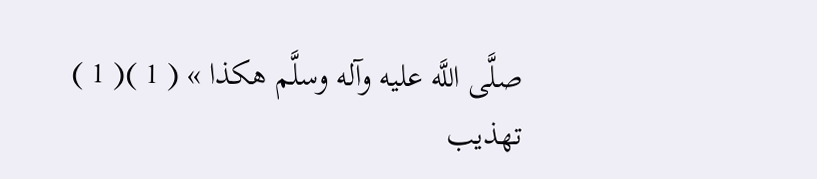صلَّى اللَّه عليه وآله وسلَّم هكذا » ( 1 )( 1 ) تهذيب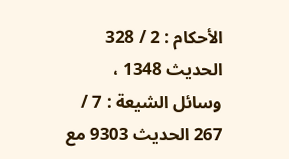الأحكام : 2 / 328 الحديث 1348 ، وسائل الشيعة : 7 / 267 الحديث 9303 مع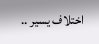اختلاف يسير ..